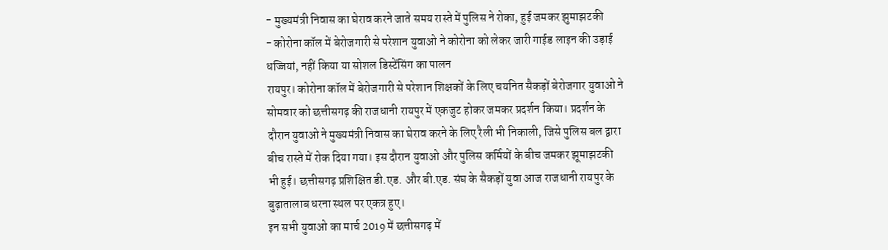- मुख्यमंत्री निवास का घेराव करने जाते समय रास्ते में पुलिस ने रोका, हुई जमकर झुमाझटकी
- कोरोना कॉल में बेरोजगारी से परेशान युवाओ ने कोरोना को लेकर जारी गाईड लाइन की उड़ाई धज्जियां, नहीं किया या सोशल डिस्टेंसिंग का पालन
रायपुर। कोरोना कॉल में बेरोजगारी से परेशान शिक्षकों के लिए चयनित सैकड़ों बेरोजगार युवाओ ने सोमवार को छत्तीसगढ़ की राजधानी रायपुर में एकजुट होकर जमकर प्रदर्शन किया। प्रदर्शन के दौरान युवाओ ने मुख्यमंत्री निवास का घेराव करने के लिए रैली भी निकाली, जिसे पुलिस बल द्वारा बीच रास्ते में रोक दिया गया। इस दौरान युवाओ और पुलिस कर्मियों के बीच जमकर झूमाझटकी भी हुई। छत्तीसगढ़ प्रशिक्षित डी.एड. और बी.एड. संघ के सैकड़ों युवा आज राजधानी रायपुर के बुढ़ातालाब धरना स्थल पर एकत्र हुए।
इन सभी युवाओ का मार्च 2019 में छत्तीसगढ़ में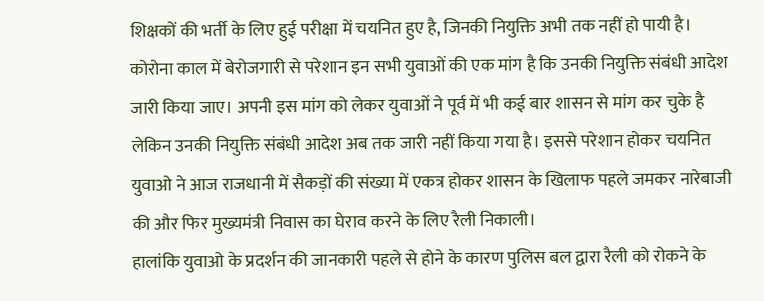शिक्षकों की भर्ती के लिए हुई परीक्षा में चयनित हुए है, जिनकी नियुक्ति अभी तक नहीं हो पायी है। कोरोना काल में बेरोजगारी से परेशान इन सभी युवाओं की एक मांग है कि उनकी नियुक्ति संबंधी आदेश जारी किया जाए। अपनी इस मांग को लेकर युवाओं ने पूर्व में भी कई बार शासन से मांग कर चुके है लेकिन उनकी नियुक्ति संबंधी आदेश अब तक जारी नहीं किया गया है। इससे परेशान होकर चयनित युवाओ ने आज राजधानी में सैकड़ों की संख्या में एकत्र होकर शासन के खिलाफ पहले जमकर नारेबाजी की और फिर मुख्यमंत्री निवास का घेराव करने के लिए रैली निकाली।
हालांकि युवाओ के प्रदर्शन की जानकारी पहले से होने के कारण पुलिस बल द्वारा रैली को रोकने के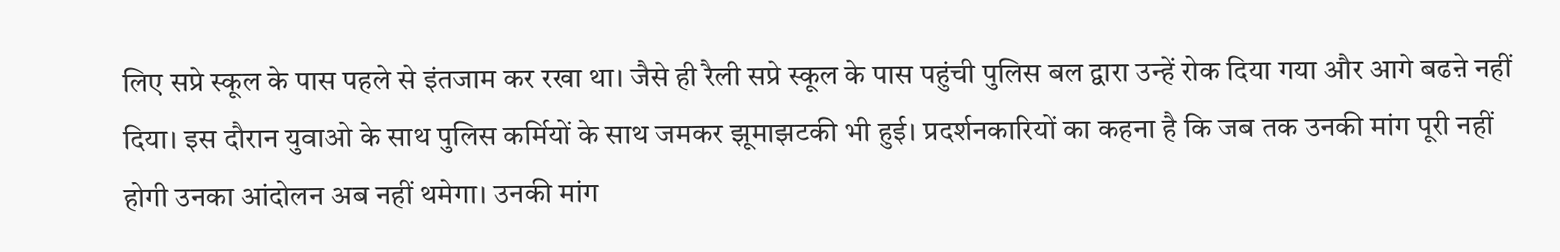लिए सप्रे स्कूल के पास पहले से इंतजाम कर रखा था। जैसे ही रैली सप्रे स्कूल के पास पहुंची पुलिस बल द्वारा उन्हें रोक दिया गया और आगे बढऩे नहीं दिया। इस दौरान युवाओ के साथ पुलिस कर्मियों के साथ जमकर झूमाझटकी भी हुई। प्रदर्शनकारियों का कहना है कि जब तक उनकी मांग पूरी नहीं होगी उनका आंदोलन अब नहीं थमेगा। उनकी मांग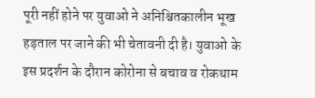पूरी नहीं होने पर युवाओ ने अनिश्चितकालीन भूख हड़ताल पर जाने की भी चेतावनी दी है। युवाओ के इस प्रदर्शन के दौरान कोरोना से बचाव व रोकथाम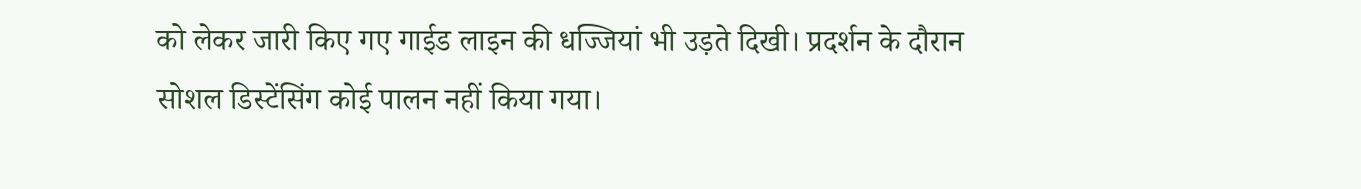को लेकर जारी किए गए गाईड लाइन की धज्जियां भी उड़ते दिखी। प्रदर्शन के दौरान सोशल डिस्टेंसिंग कोई पालन नहीं किया गया।